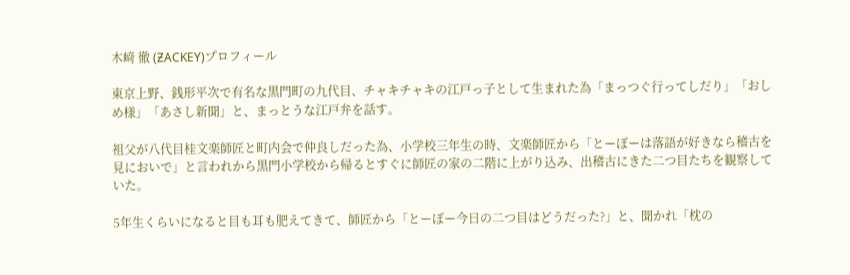木﨑 徹 (ƵACKEY)プロフィール

東京上野、銭形平次で有名な黒門町の九代目、チャキチャキの江戸っ子として生まれた為「まっつぐ行ってしだり」「おしめ様」「あさし新聞」と、まっとうな江戸弁を話す。

祖父が八代目桂文楽師匠と町内会で仲良しだった為、小学校三年生の時、文楽師匠から「とーぼーは落語が好きなら稽古を見においで」と言われから黒門小学校から帰るとすぐに師匠の家の二階に上がり込み、出稽古にきた二つ目たちを観察していた。

5年生くらいになると目も耳も肥えてきて、師匠から「とーぼー今日の二つ目はどうだった?」と、聞かれ「枕の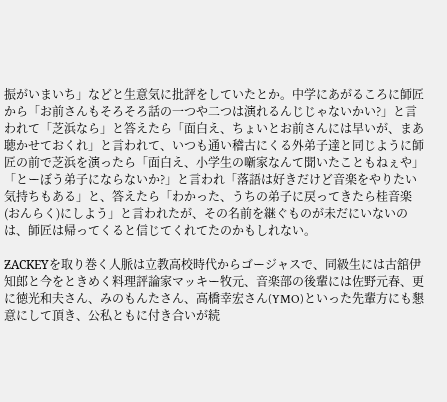振がいまいち」などと生意気に批評をしていたとか。中学にあがるころに師匠から「お前さんもそろそろ話の一つや二つは演れるんじじゃないかい?」と言われて「芝浜なら」と答えたら「面白え、ちょいとお前さんには早いが、まあ聴かせておくれ」と言われて、いつも通い稽古にくる外弟子達と同じように師匠の前で芝浜を演ったら「面白え、小学生の噺家なんて聞いたこともねぇや」「とーぼう弟子にならないか?」と言われ「落語は好きだけど音楽をやりたい気持ちもある」と、答えたら「わかった、うちの弟子に戻ってきたら桂音楽(おんらく)にしよう」と言われたが、その名前を継ぐものが未だにいないのは、師匠は帰ってくると信じてくれてたのかもしれない。

ƵACKEYを取り巻く人脈は立教高校時代からゴージャスで、同級生には古舘伊知郎と今をときめく料理評論家マッキー牧元、音楽部の後輩には佐野元春、更に徳光和夫さん、みのもんたさん、高橋幸宏さん(YMO)といった先輩方にも懇意にして頂き、公私ともに付き合いが続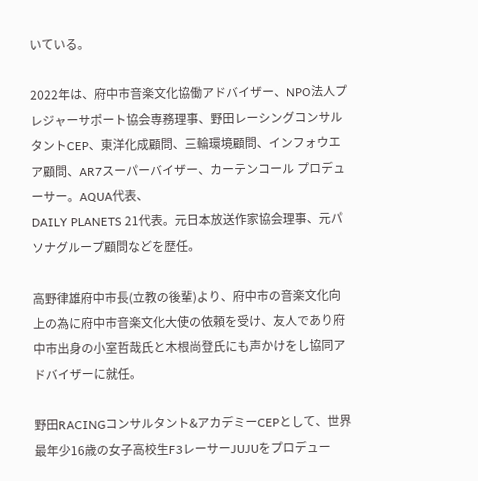いている。

2022年は、府中市音楽文化協働アドバイザー、NPO法人プレジャーサポート協会専務理事、野田レーシングコンサルタントCEP、東洋化成顧問、三輪環境顧問、インフォウエア顧問、AR7スーパーバイザー、カーテンコール プロデューサー。AQUA代表、
DAILY PLANETS 21代表。元日本放送作家協会理事、元パソナグループ顧問などを歴任。

高野律雄府中市長(立教の後輩)より、府中市の音楽文化向上の為に府中市音楽文化大使の依頼を受け、友人であり府中市出身の小室哲哉氏と木根尚登氏にも声かけをし協同アドバイザーに就任。

野田RACINGコンサルタント&アカデミーCEPとして、世界最年少16歳の女子高校生F3レーサーJUJUをプロデュー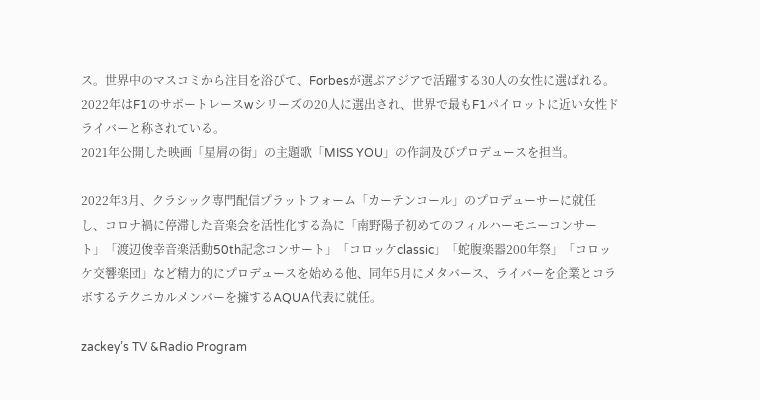ス。世界中のマスコミから注目を浴びて、Forbesが選ぶアジアで活躍する30人の女性に選ばれる。2022年はF1のサポートレースwシリーズの20人に選出され、世界で最もF1パイロットに近い女性ドライバーと称されている。
2021年公開した映画「星屑の街」の主題歌「MISS YOU」の作詞及びプロデュースを担当。

2022年3月、クラシック専門配信プラットフォーム「カーテンコール」のプロデューサーに就任し、コロナ禍に停滞した音楽会を活性化する為に「南野陽子初めてのフィルハーモニーコンサート」「渡辺俊幸音楽活動50th記念コンサート」「コロッケclassic」「蛇腹楽器200年祭」「コロッケ交響楽団」など精力的にプロデュースを始める他、同年5月にメタバース、ライバーを企業とコラボするテクニカルメンバーを擁するAQUA代表に就任。

zackey’s TV &Radio Program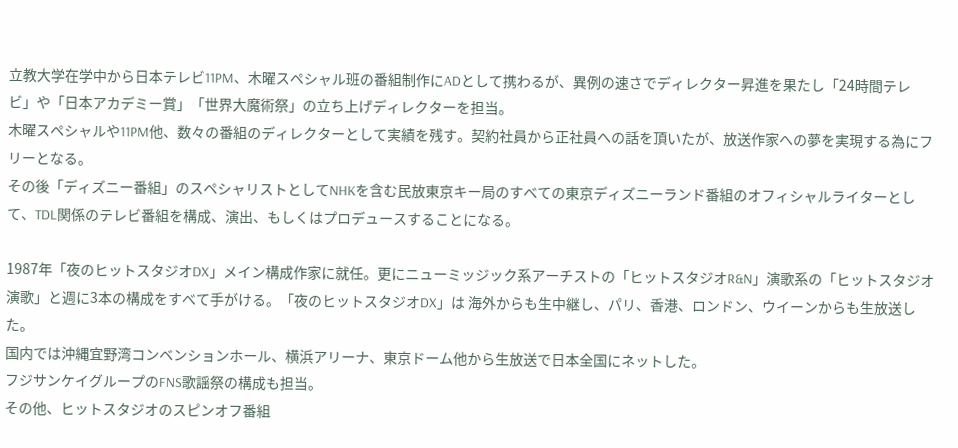立教大学在学中から日本テレビ11PM、木曜スペシャル班の番組制作にADとして携わるが、異例の速さでディレクター昇進を果たし「24時間テレビ」や「日本アカデミー賞」「世界大魔術祭」の立ち上げディレクターを担当。
木曜スペシャルや11PM他、数々の番組のディレクターとして実績を残す。契約社員から正社員への話を頂いたが、放送作家への夢を実現する為にフリーとなる。
その後「ディズニー番組」のスペシャリストとしてNHKを含む民放東京キー局のすべての東京ディズニーランド番組のオフィシャルライターとして、TDL関係のテレビ番組を構成、演出、もしくはプロデュースすることになる。

1987年「夜のヒットスタジオDX」メイン構成作家に就任。更にニューミッジック系アーチストの「ヒットスタジオR&N」演歌系の「ヒットスタジオ演歌」と週に3本の構成をすべて手がける。「夜のヒットスタジオDX」は 海外からも生中継し、パリ、香港、ロンドン、ウイーンからも生放送した。
国内では沖縄宜野湾コンベンションホール、横浜アリーナ、東京ドーム他から生放送で日本全国にネットした。
フジサンケイグループのFNS歌謡祭の構成も担当。
その他、ヒットスタジオのスピンオフ番組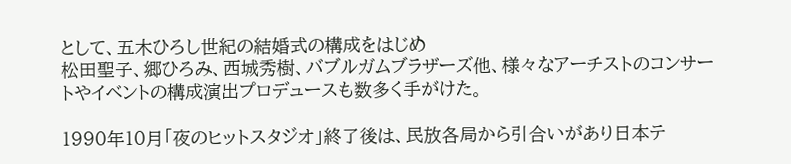として、五木ひろし世紀の結婚式の構成をはじめ
松田聖子、郷ひろみ、西城秀樹、バブルガムブラザーズ他、様々なアーチストのコンサートやイベントの構成演出プロデュースも数多く手がけた。

1990年10月「夜のヒットスタジオ」終了後は、民放各局から引合いがあり日本テ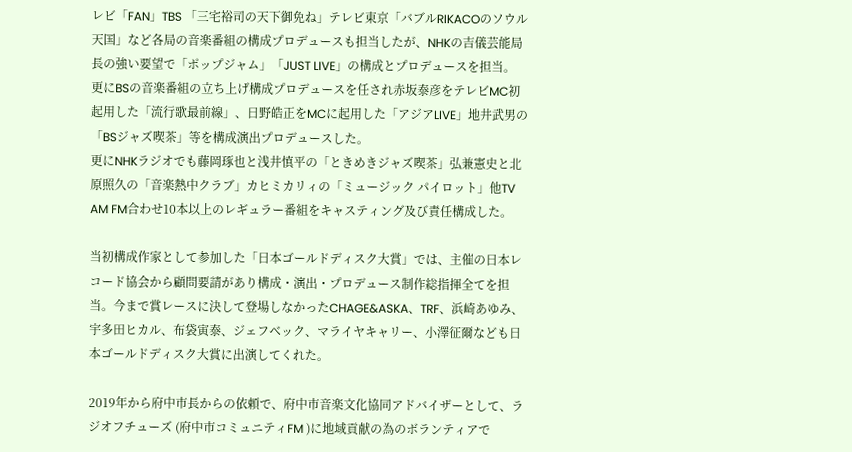レビ「FAN」TBS 「三宅裕司の天下御免ね」テレビ東京「バブルRIKACOのソウル天国」など各局の音楽番組の構成プロデュースも担当したが、NHKの吉儀芸能局長の強い要望で「ポップジャム」「JUST LIVE」の構成とプロデュースを担当。
更にBSの音楽番組の立ち上げ構成プロデュースを任され赤坂泰彦をテレビMC初起用した「流行歌最前線」、日野皓正をMCに起用した「アジアLIVE」地井武男の「BSジャズ喫茶」等を構成演出プロデュースした。
更にNHKラジオでも藤岡琢也と浅井慎平の「ときめきジャズ喫茶」弘兼憲史と北原照久の「音楽熱中クラブ」カヒミカリィの「ミュージック パイロット」他TV AM FM合わせ10本以上のレギュラー番組をキャスティング及び責任構成した。

当初構成作家として参加した「日本ゴールドディスク大賞」では、主催の日本レコード協会から顧問要請があり構成・演出・プロデュース制作総指揮全てを担当。今まで賞レースに決して登場しなかったCHAGE&ASKA、TRF、浜崎あゆみ、宇多田ヒカル、布袋寅泰、ジェフベック、マライヤキャリー、小澤征爾なども日本ゴールドディスク大賞に出演してくれた。

2019年から府中市長からの依頼で、府中市音楽文化協同アドバイザーとして、ラジオフチューズ (府中市コミュニティFM )に地域貢献の為のボランティアで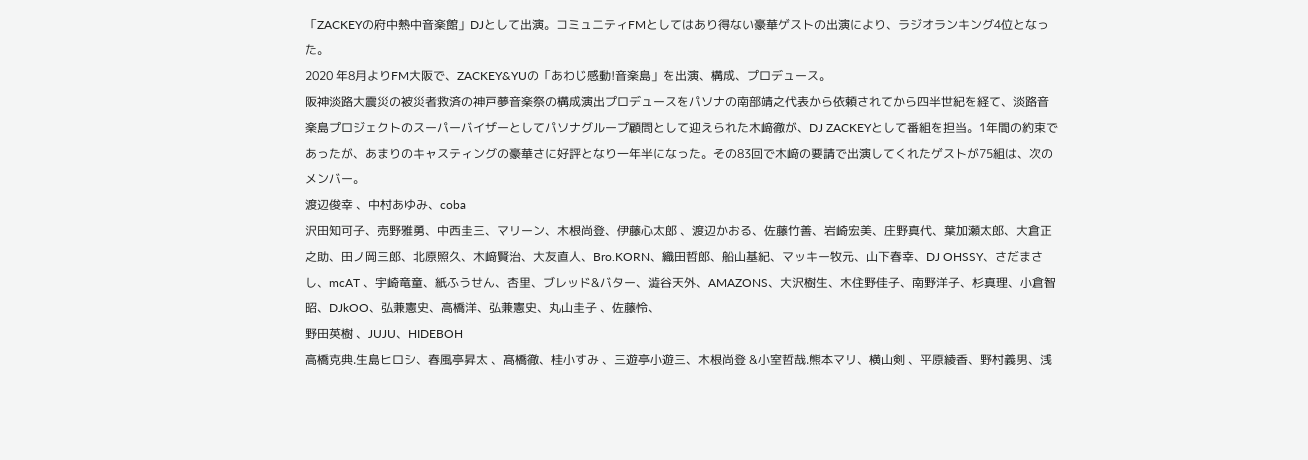「ZACKEYの府中熱中音楽館」DJとして出演。コミュニティFMとしてはあり得ない豪華ゲストの出演により、ラジオランキング4位となった。
2020 年8月よりFM大阪で、ZACKEY&YUの「あわじ感動!音楽島」を出演、構成、プロデュース。
阪神淡路大震災の被災者救済の神戸夢音楽祭の構成演出プロデュースをパソナの南部靖之代表から依頼されてから四半世紀を経て、淡路音楽島プロジェクトのスーパーバイザーとしてパソナグループ顧問として迎えられた木﨑徹が、DJ ZACKEYとして番組を担当。1年間の約束であったが、あまりのキャスティングの豪華さに好評となり一年半になった。その83回で木﨑の要請で出演してくれたゲストが75組は、次のメンバー。
渡辺俊幸 、中村あゆみ、coba
沢田知可子、売野雅勇、中西圭三、マリーン、木根尚登、伊藤心太郎 、渡辺かおる、佐藤竹善、岩崎宏美、庄野真代、葉加瀬太郎、大倉正之助、田ノ岡三郎、北原照久、木﨑賢治、大友直人、Bro.KORN、織田哲郎、船山基紀、マッキー牧元、山下春幸、DJ OHSSY、さだまさし、mcAT 、宇崎竜童、紙ふうせん、杏里、ブレッド&バター、澁谷天外、AMAZONS、大沢樹生、木住野佳子、南野洋子、杉真理、小倉智昭、DJkOO、弘兼憲史、高橋洋、弘兼憲史、丸山圭子 、佐藤怜、
野田英樹 、JUJU、HIDEBOH
高橋克典.生島ヒロシ、春風亭昇太 、髙橋徹、桂小すみ 、三遊亭小遊三、木根尚登 &小室哲哉.熊本マリ、横山剣 、平原綾香、野村義男、浅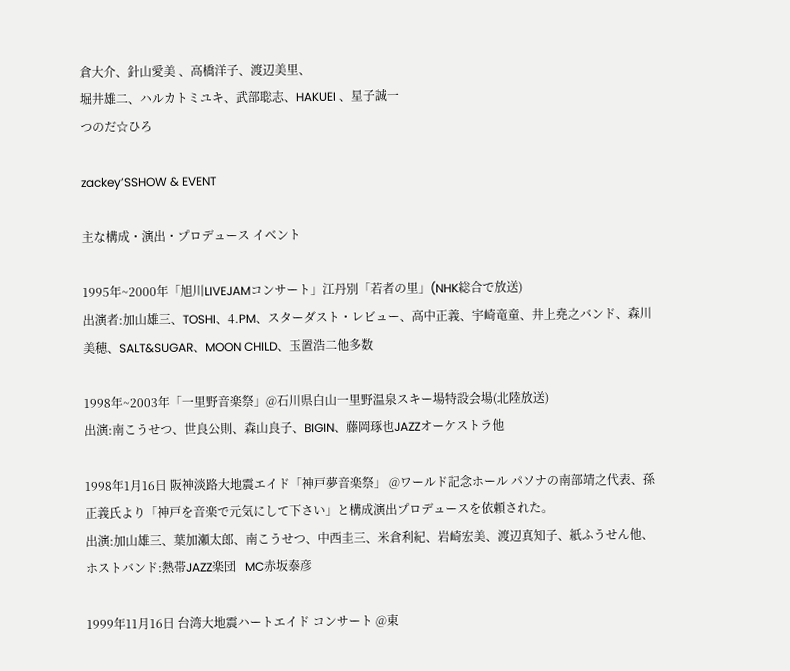倉大介、針山愛美 、高橋洋子、渡辺美里、
堀井雄二、ハルカトミユキ、武部聡志、HAKUEI 、星子誠一
つのだ☆ひろ

zackey’SSHOW & EVENT

主な構成・演出・プロデュース イベント

1995年~2000年「旭川LIVEJAMコンサート」江丹別「若者の里」(NHK総合で放送)
出演者:加山雄三、TOSHI、4.PM、スターダスト・レビュー、高中正義、宇崎竜童、井上堯之バンド、森川美穂、SALT&SUGAR、MOON CHILD、玉置浩二他多数

1998年~2003年「一里野音楽祭」@石川県白山一里野温泉スキー場特設会場(北陸放送)
出演:南こうせつ、世良公則、森山良子、BIGIN、藤岡琢也JAZZオーケストラ他

1998年1月16日 阪神淡路大地震エイド「神戸夢音楽祭」 @ワールド記念ホール パソナの南部靖之代表、孫正義氏より「神戸を音楽で元気にして下さい」と構成演出プロデュースを依頼された。
出演:加山雄三、葉加瀬太郎、南こうせつ、中西圭三、米倉利紀、岩崎宏美、渡辺真知子、紙ふうせん他、 ホストバンド:熱帯JAZZ楽団   MC赤坂泰彦

1999年11月16日 台湾大地震ハートエイド コンサート @東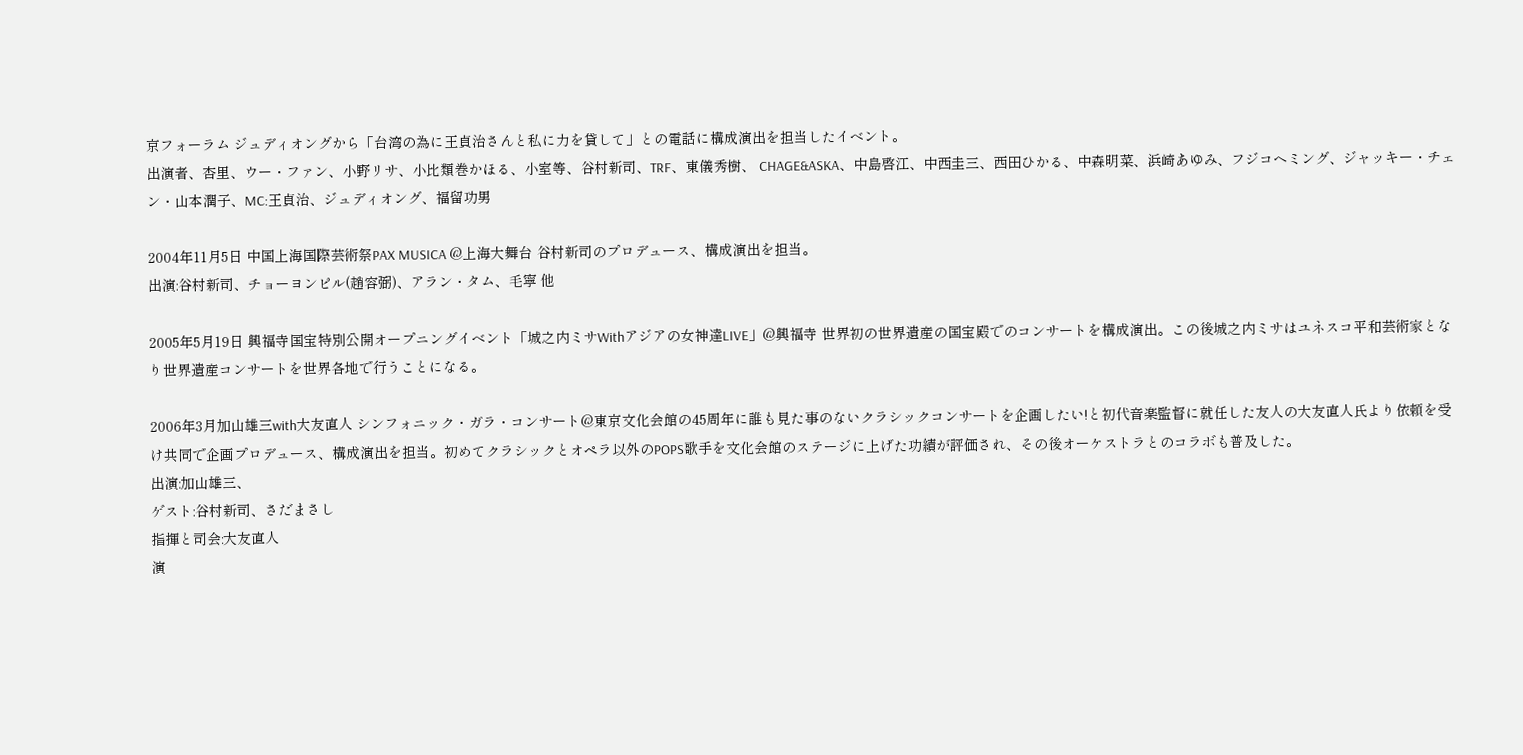京フォーラム ジュディオングから「台湾の為に王貞治さんと私に力を貸して」との電話に構成演出を担当したイベント。
出演者、杏里、ウー・ファン、小野リサ、小比類巻かほる、小室等、谷村新司、TRF、東儀秀樹、 CHAGE&ASKA、中島啓江、中西圭三、西田ひかる、中森明菜、浜崎あゆみ、フジコヘミング、ジャッキー・チェン・山本潤子、MC:王貞治、ジュディオング、福留功男

2004年11月5日 中国上海国際芸術祭PAX MUSICA @上海大舞台 谷村新司のプロデュース、構成演出を担当。
出演:谷村新司、チョーヨンピル(趙容弼)、アラン・タム、毛寧 他

2005年5月19日 興福寺国宝特別公開オープニングイベント「城之内ミサWithアジアの女神達LIVE」@興福寺 世界初の世界遺産の国宝殿でのコンサートを構成演出。この後城之内ミサはユネスコ平和芸術家となり世界遺産コンサートを世界各地で行うことになる。

2006年3月加山雄三with大友直人 シンフォニック・ガラ・コンサート@東京文化会館の45周年に誰も見た事のないクラシックコンサートを企画したい!と初代音楽監督に就任した友人の大友直人氏より依頼を受け共同で企画プロデュース、構成演出を担当。初めてクラシックとオペラ以外のPOPS歌手を文化会館のステージに上げた功績が評価され、その後オーケストラとのコラボも普及した。
出演:加山雄三、
ゲスト:谷村新司、さだまさし
指揮と司会:大友直人
演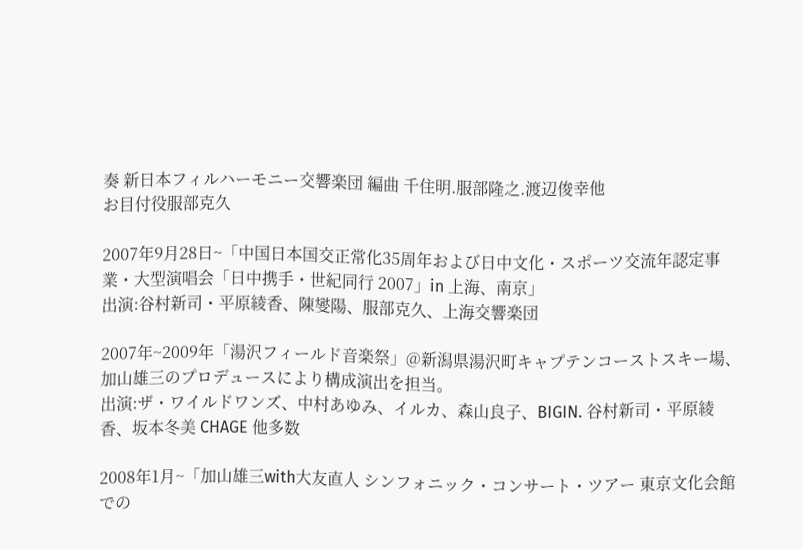奏 新日本フィルハーモニー交響楽団 編曲 千住明.服部隆之.渡辺俊幸他
お目付役服部克久

2007年9月28日~「中国日本国交正常化35周年および日中文化・スポーツ交流年認定事業・大型演唱会「日中携手・世紀同行 2007」in 上海、南京」
出演:谷村新司・平原綾香、陳燮陽、服部克久、上海交響楽団

2007年~2009年「湯沢フィールド音楽祭」@新潟県湯沢町キャプテンコーストスキー場、加山雄三のプロデュースにより構成演出を担当。
出演:ザ・ワイルドワンズ、中村あゆみ、イルカ、森山良子、BIGIN. 谷村新司・平原綾香、坂本冬美 CHAGE 他多数

2008年1月~「加山雄三with大友直人 シンフォニック・コンサート・ツアー 東京文化会館での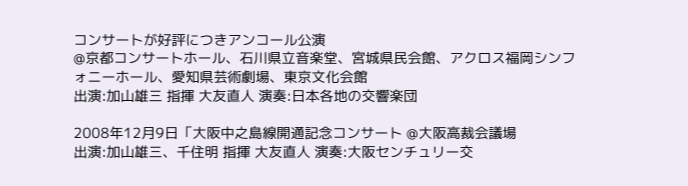コンサートが好評につきアンコール公演
@京都コンサートホール、石川県立音楽堂、宮城県民会館、アクロス福岡シンフォニーホール、愛知県芸術劇場、東京文化会館
出演:加山雄三 指揮 大友直人 演奏:日本各地の交響楽団

2008年12月9日「大阪中之島線開通記念コンサート @大阪高裁会議場
出演:加山雄三、千住明 指揮 大友直人 演奏:大阪センチュリー交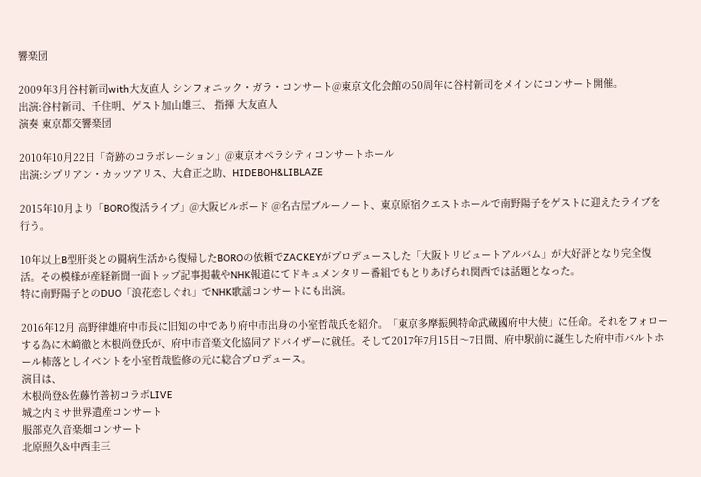響楽団

2009年3月谷村新司with大友直人 シンフォニック・ガラ・コンサート@東京文化会館の50周年に谷村新司をメインにコンサート開催。
出演:谷村新司、千住明、ゲスト加山雄三、 指揮 大友直人
演奏 東京都交響楽団

2010年10月22日「奇跡のコラボレーション」@東京オペラシティコンサートホール
出演:シプリアン・カッツアリス、大倉正之助、HIDEBOH&LIBLAZE

2015年10月より「BORO復活ライブ」@大阪ビルボード @名古屋ブルーノート、東京原宿クエストホールで南野陽子をゲストに迎えたライブを行う。

10年以上B型肝炎との闘病生活から復帰したBOROの依頼でZACKEYがプロデュースした「大阪トリビュートアルバム」が大好評となり完全復活。その模様が産経新聞一面トップ記事掲載やNHK報道にてドキュメンタリー番組でもとりあげられ関西では話題となった。
特に南野陽子とのDUO「浪花恋しぐれ」でNHK歌謡コンサートにも出演。

2016年12月 高野律雄府中市長に旧知の中であり府中市出身の小室哲哉氏を紹介。「東京多摩振興特命武蔵國府中大使」に任命。それをフォローする為に木﨑徹と木根尚登氏が、府中市音楽文化協同アドバイザーに就任。そして2017年7月15日〜7日間、府中駅前に誕生した府中市バルトホール杮落としイベントを小室哲哉監修の元に総合プロデュース。
演目は、
木根尚登&佐藤竹善初コラボLIVE
城之内ミサ世界遺産コンサート
服部克久音楽畑コンサート
北原照久&中西圭三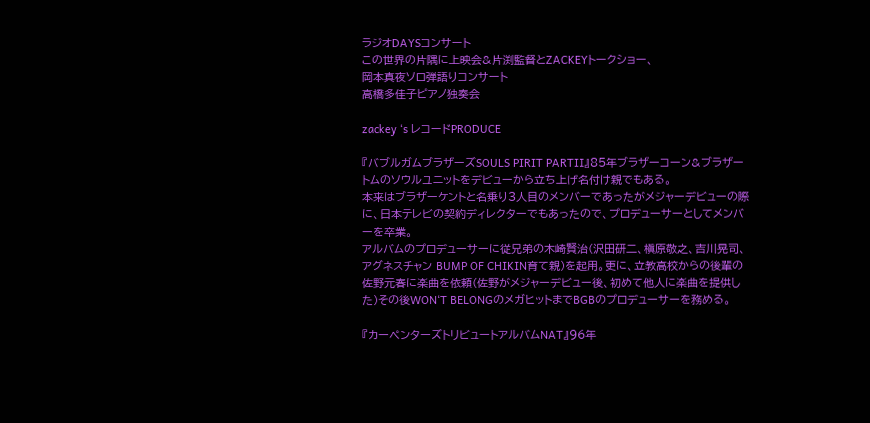ラジオDAYSコンサート
この世界の片隅に上映会&片渕監督とZACKEYトークショー、
岡本真夜ソロ弾語りコンサート
高橋多佳子ピアノ独奏会

zackey ‘s レコードPRODUCE

『バブルガムブラザーズSOULS PIRIT PARTⅡ』85年ブラザーコーン&ブラザートムのソウルユニットをデビューから立ち上げ名付け親でもある。
本来はブラザーケントと名乗り3人目のメンバーであったがメジャーデビューの際に、日本テレビの契約ディレクターでもあったので、プロデューサーとしてメンバーを卒業。
アルバムのプロデューサーに従兄弟の木崎賢治(沢田研二、槇原敬之、吉川晃司、アグネスチャン BUMP OF CHIKIN育て親)を起用。更に、立教高校からの後輩の佐野元春に楽曲を依頼(佐野がメジャーデビュー後、初めて他人に楽曲を提供した)その後WON‘T BELONGのメガヒットまでBGBのプロデューサーを務める。

『カーペンターズトリビュートアルバムNAT』96年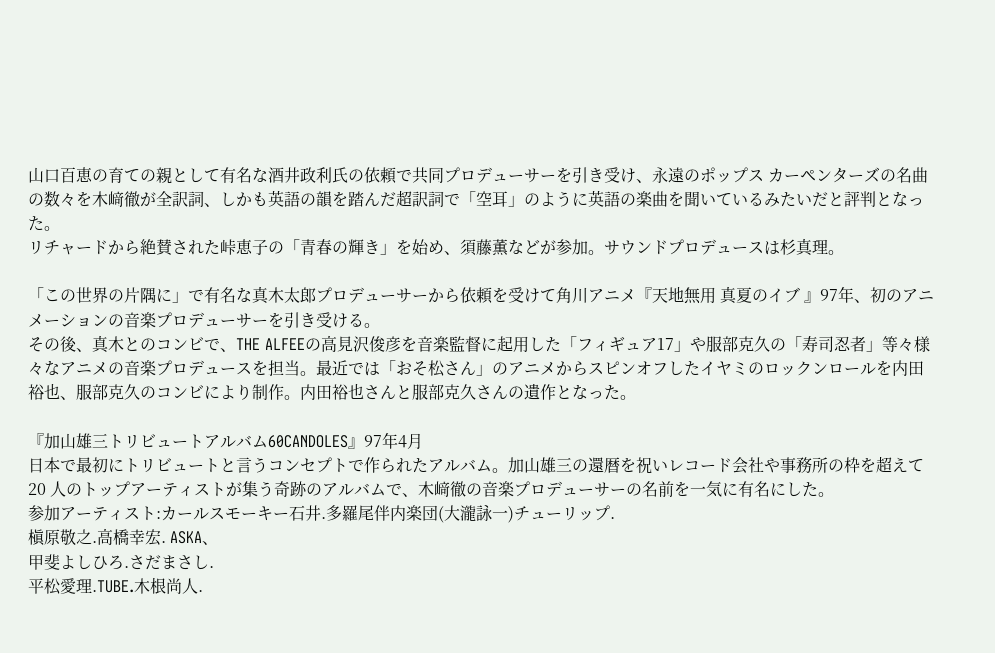山口百恵の育ての親として有名な酒井政利氏の依頼で共同プロデューサーを引き受け、永遠のポップス カーペンターズの名曲の数々を木﨑徹が全訳詞、しかも英語の韻を踏んだ超訳詞で「空耳」のように英語の楽曲を聞いているみたいだと評判となった。
リチャードから絶賛された峠恵子の「青春の輝き」を始め、須藤薫などが参加。サウンドプロデュースは杉真理。

「この世界の片隅に」で有名な真木太郎プロデューサーから依頼を受けて角川アニメ『天地無用 真夏のイブ 』97年、初のアニメーションの音楽プロデューサーを引き受ける。
その後、真木とのコンビで、THE ALFEEの高見沢俊彦を音楽監督に起用した「フィギュア17」や服部克久の「寿司忍者」等々様々なアニメの音楽プロデュースを担当。最近では「おそ松さん」のアニメからスピンオフしたイヤミのロックンロールを内田裕也、服部克久のコンビにより制作。内田裕也さんと服部克久さんの遺作となった。

『加山雄三トリビュートアルバム60CANDOLES』97年4月
日本で最初にトリビュートと言うコンセプトで作られたアルバム。加山雄三の還暦を祝いレコード会社や事務所の枠を超えて20 人のトップアーティストが集う奇跡のアルバムで、木﨑徹の音楽プロデューサーの名前を一気に有名にした。
参加アーティスト:カールスモーキー石井.多羅尾伴内楽団(大瀧詠一)チューリップ.
槇原敬之.高橋幸宏. ASKA、
甲斐よしひろ.さだまさし.
平松愛理.TUBE.木根尚人.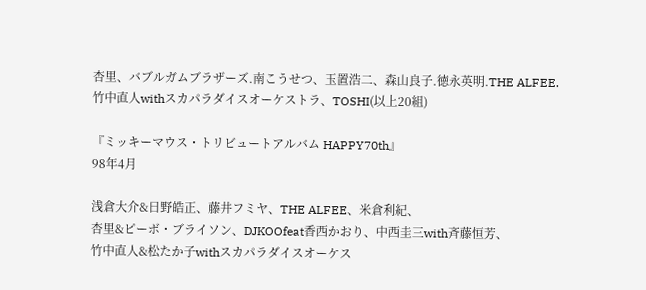杏里、バブルガムブラザーズ.南こうせつ、玉置浩二、森山良子.徳永英明.THE ALFEE.
竹中直人withスカパラダイスオーケストラ、TOSHI(以上20組)

『ミッキーマウス・トリビュートアルバム HAPPY70th』
98年4月

浅倉大介&日野皓正、藤井フミヤ、THE ALFEE、米倉利紀、
杏里&ピーボ・ブライソン、DJKOOfeat香西かおり、中西圭三with斉藤恒芳、
竹中直人&松たか子withスカパラダイスオーケス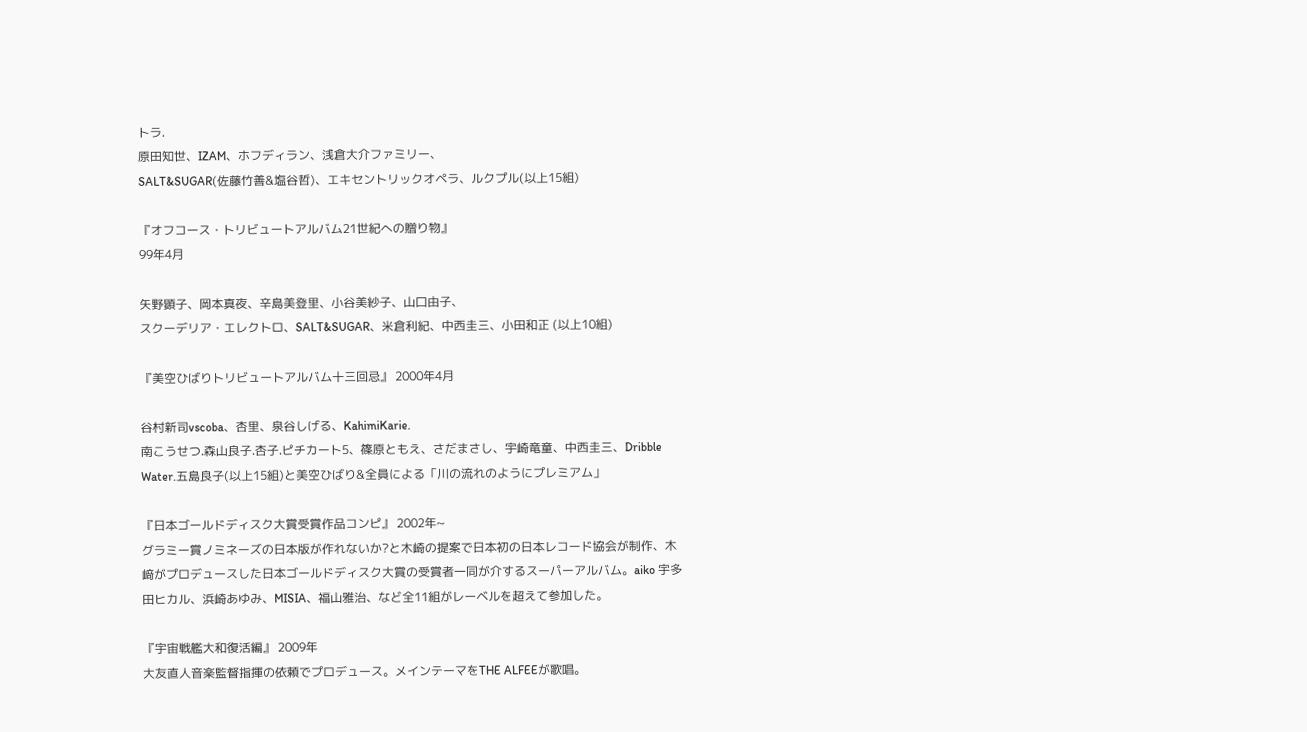トラ.
原田知世、IZAM、ホフディラン、浅倉大介ファミリー、
SALT&SUGAR(佐藤竹善&塩谷哲)、エキセントリックオペラ、ルクプル(以上15組)

『オフコース・トリビュートアルバム21世紀への贈り物』
99年4月

矢野顕子、岡本真夜、辛島美登里、小谷美紗子、山口由子、
スクーデリア・エレクトロ、SALT&SUGAR、米倉利紀、中西圭三、小田和正 (以上10組)

『美空ひばりトリビュートアルバム十三回忌』 2000年4月

谷村新司vscoba、杏里、泉谷しげる、KahimiKarie.
南こうせつ.森山良子.杏子.ピチカート5、篠原ともえ、さだまさし、宇崎竜童、中西圭三、Dribble Water.五島良子(以上15組)と美空ひばり&全員による「川の流れのようにプレミアム」

『日本ゴールドディスク大賞受賞作品コンピ』 2002年~
グラミー賞ノミネーズの日本版が作れないか?と木崎の提案で日本初の日本レコード協会が制作、木﨑がプロデュースした日本ゴールドディスク大賞の受賞者一同が介するスーパーアルバム。aiko 宇多田ヒカル、浜崎あゆみ、MISIA、福山雅治、など全11組がレーベルを超えて参加した。

『宇宙戦艦大和復活編』 2009年
大友直人音楽監督指揮の依頼でプロデュース。メインテーマをTHE ALFEEが歌唱。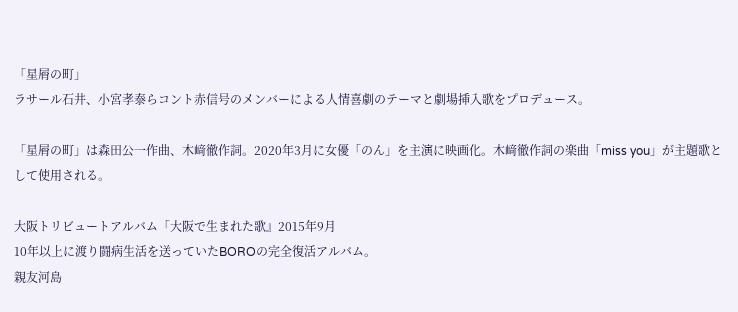「星屑の町」
ラサール石井、小宮孝泰らコント赤信号のメンバーによる人情喜劇のテーマと劇場挿入歌をプロデュース。

「星屑の町」は森田公一作曲、木﨑徹作詞。2020年3月に女優「のん」を主演に映画化。木﨑徹作詞の楽曲「miss you」が主題歌として使用される。

大阪トリビュートアルバム「大阪で生まれた歌』2015年9月
10年以上に渡り闘病生活を送っていたBOROの完全復活アルバム。
親友河島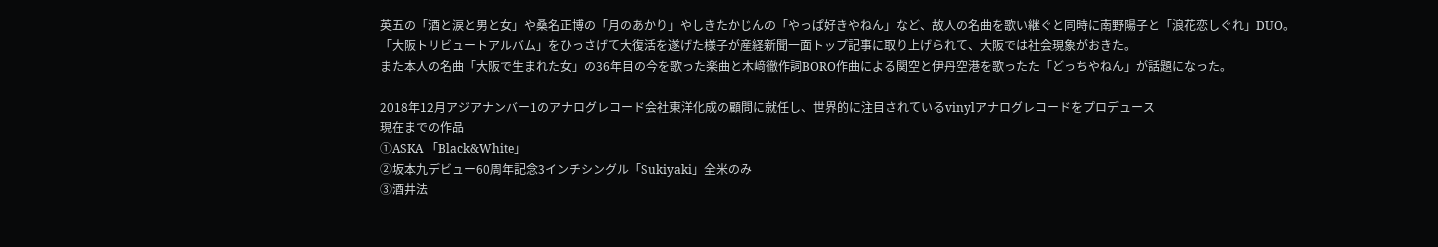英五の「酒と涙と男と女」や桑名正博の「月のあかり」やしきたかじんの「やっぱ好きやねん」など、故人の名曲を歌い継ぐと同時に南野陽子と「浪花恋しぐれ」DUO。
「大阪トリビュートアルバム」をひっさげて大復活を遂げた様子が産経新聞一面トップ記事に取り上げられて、大阪では社会現象がおきた。
また本人の名曲「大阪で生まれた女」の36年目の今を歌った楽曲と木﨑徹作詞BORO作曲による関空と伊丹空港を歌ったた「どっちやねん」が話題になった。

2018年12月アジアナンバー1のアナログレコード会社東洋化成の顧問に就任し、世界的に注目されているvinylアナログレコードをプロデュース
現在までの作品
①ASKA 「Black&White」
②坂本九デビュー60周年記念3インチシングル「Sukiyaki」全米のみ
③酒井法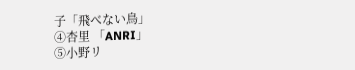子「飛べない鳥」
④杏里 「ANRI」
⑤小野リ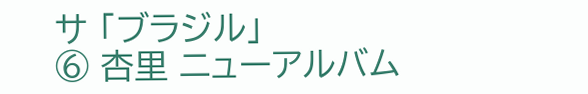サ 「ブラジル」
⑥ 杏里 ニューアルバム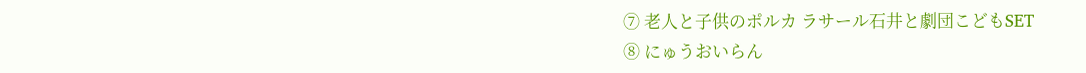⑦ 老人と子供のポルカ ラサール石井と劇団こどもSET
⑧ にゅうおいらん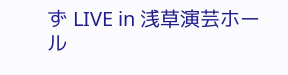ず LIVE in 浅草演芸ホール